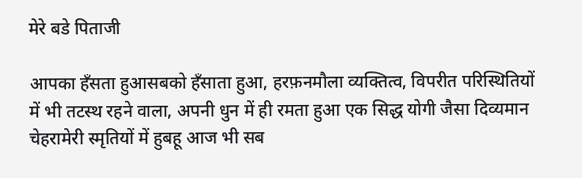मेरे बडे पिताजी

आपका हँसता हुआसबको हँसाता हुआ, हरफ़नमौला व्यक्तित्व, विपरीत परिस्थितियों में भी तटस्थ रहने वाला, अपनी धुन में ही रमता हुआ एक सिद्ध योगी जैसा दिव्यमान चेहरामेरी स्मृतियों में हुबहू आज भी सब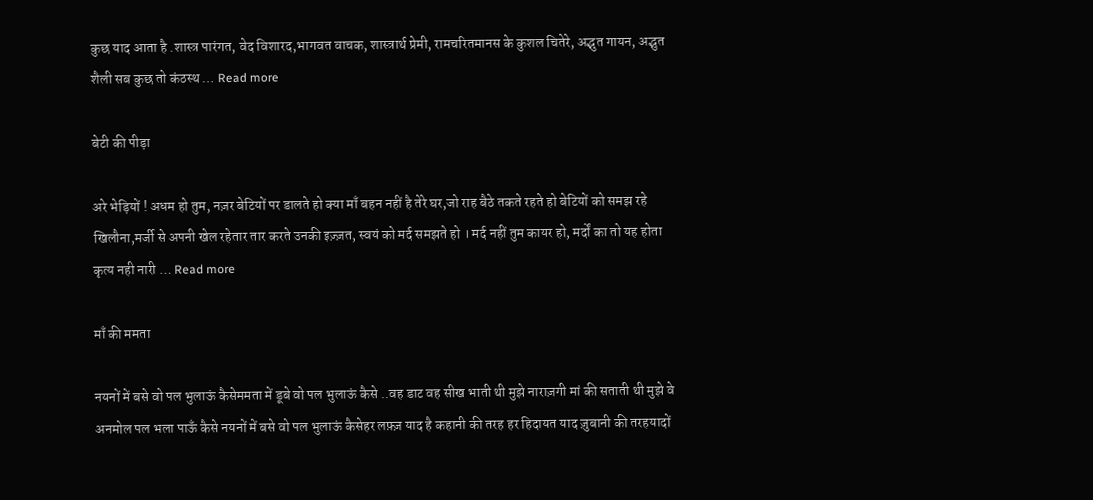कुछ याद आता है .शास्त्र पारंगत, वेद विशारद,भागवत वाचक, शास्त्रार्थ प्रेमी, रामचरितमानस के कुशल चितेरे, अद्भुत गायन, अद्भुत शैली सब कुछ तो कंठस्थ … Read more

बेटी की पीड़ा

अरे भेड़ियों ! अधम हो तुम, नज़र बेटियों पर डालते हो क्या माँ बहन नहीं है तेरे घर,जो राह बैठे तकते रहते हो बेटियों को समझ रहे खिलौना,मर्जी से अपनी खेल रहेतार तार करते उनकी इज़्ज़त, स्वयं को मर्द समझते हो । मर्द नहीं तुम कायर हो, मर्दों का तो यह होता कृत्य नही नारी … Read more

माँ की ममता

नयनों में बसे वो पल भुलाऊं कैसेममता में डूबे वो पल भुलाऊं कैसे ..वह डाट वह सीख भाती थी मुझे नाराज़गी मां की सताती थी मुझे वे अनमोल पल भला पाऊँ कैसे नयनों में बसे वो पल भुलाऊं कैसेहर लफ़्ज़ याद है कहानी की तरह हर हिदायत याद ज़ुबानी की तरहयादों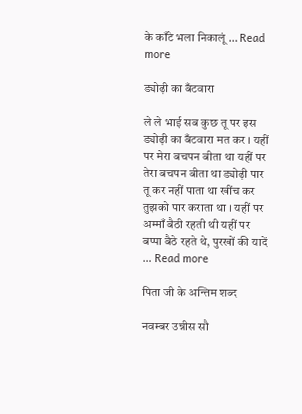के काँटे भला निकालूं … Read more

ड्योढ़ी का बँटवारा

ले ले भाई सब कुछ तू पर इस ड्योढ़ी का बँटवारा मत कर । यहीं पर मेरा बचपन बीता था यहीं पर तेरा बचपन बीता था ड्योढ़ी पार तू कर नहीं पाता था खींच कर तुझको पार कराता था । यहीं पर अम्माँ बैठी रहती थी यहीं पर बप्पा बैठे रहते थे, पुरखों की यादें … Read more

पिता जी के अन्तिम शब्द

नवम्बर उन्नीस सौ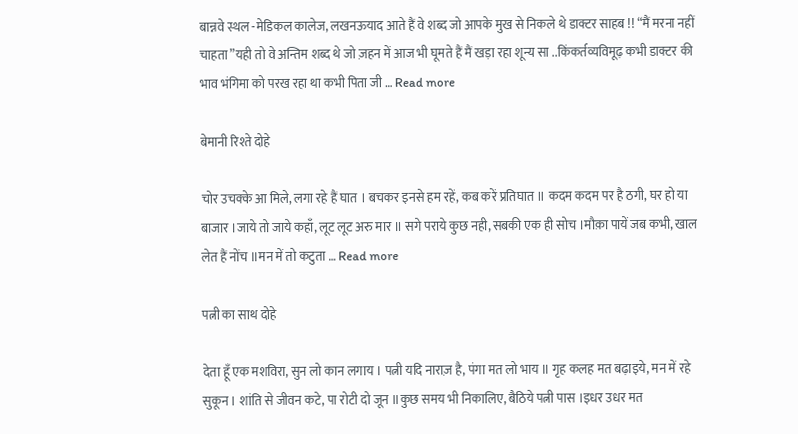बान्नवे स्थल -मेडिकल कालेज, लखनऊयाद आते हैं वे शब्द जो आपके मुख से निकले थे डाक्टर साहब !! “मैं मरना नहीं चाहता”यही तो वे अन्तिम शब्द थे जो ज़हन में आज भी घूमते हैं मैं खड़ा रहा शून्य सा ..किंकर्तव्यविमूढ़ कभी डाक्टर की भाव भंगिमा को परख रहा था कभी पिता जी … Read more

बेमानी रिश्ते दोहे

चोर उचक्के आ मिले, लगा रहे हैं घात । बचकर इनसे हम रहें, कब करें प्रतिघात ॥ कदम कदम पर है ठगी, घर हो या बाजार ।जाये तो जाये कहाँ, लूट लूट अरु मार ॥ सगे पराये कुछ नही, सबकी एक ही सोच ।मौक़ा पायें जब कभी, खाल लेत हैं नोंच ॥मन में तो कटुता … Read more

पत्नी का साथ दोहे

देता हूँ एक मशविरा, सुन लो कान लगाय । पत्नी यदि नाराज़ है, पंगा मत लो भाय ॥ गृह कलह मत बढ़ाइये, मन में रहे सुकून । शांति से जीवन कटे, पा रोटी दो जून ॥कुछ समय भी निकालिए, बैठिये पत्नी पास ।इधर उधर मत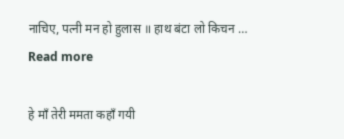नाचिए, पत्नी मन हो हुलास ॥ हाथ बंटा लो किचन … Read more

हे माँ तेरी ममता कहाँ गयी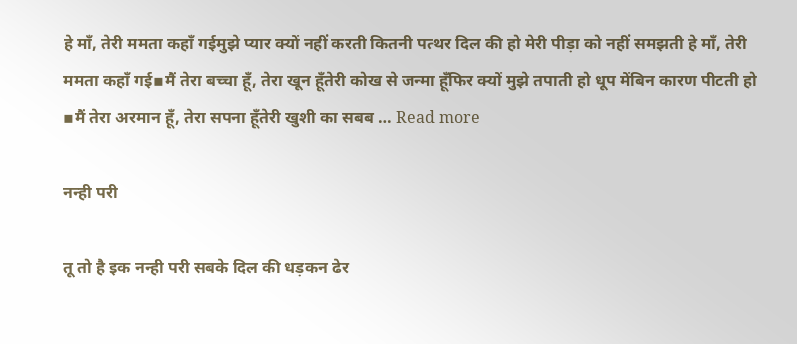हे माँ, तेरी ममता कहाँ गईमुझे प्यार क्यों नहीं करती कितनी पत्थर दिल की हो मेरी पीड़ा को नहीं समझती हे माँ, तेरी ममता कहाँ गई▪मैं तेरा बच्चा हूँ, तेरा खून हूँतेरी कोख से जन्मा हूँफिर क्यों मुझे तपाती हो धूप मेंबिन कारण पीटती हो ▪मैं तेरा अरमान हूँ, तेरा सपना हूँतेरी खुशी का सबब … Read more

नन्ही परी

तू तो है इक नन्ही परी सबके दिल की धड़कन ढेर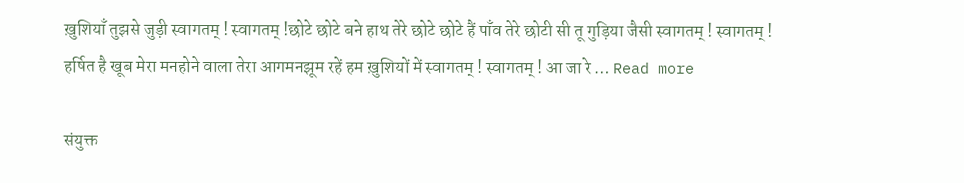ख़ुशियाँ तुझसे जुड़ी स्वागतम् ! स्वागतम् !छोटे छोटे बने हाथ तेरे छोटे छोटे हैं पाँव तेरे छोटी सी तू गुड़िया जैसी स्वागतम् ! स्वागतम् ! हर्षित है खूब मेरा मनहोने वाला तेरा आगमनझूम रहें हम ख़ुशियों में स्वागतम् ! स्वागतम् ! आ जा रे … Read more

संयुक्त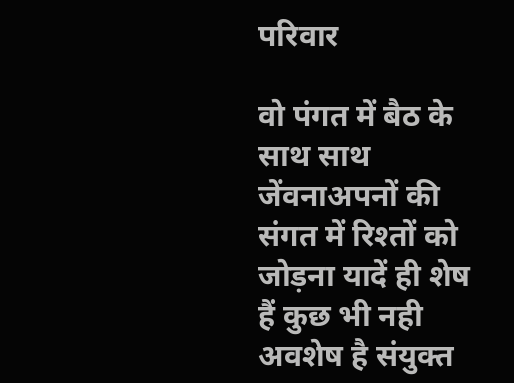परिवार

वो पंगत में बैठ के साथ साथ जेंवनाअपनों की संगत में रिश्तों को जोड़ना यादें ही शेष हैं कुछ भी नही अवशेष है संयुक्त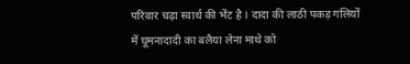परिवार चढ़ा स्वार्थ की भेंट है । दादा की लाठी पकड़ गलियों में घूमनादादी का बलैया लेना माथे को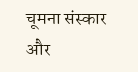चूमना संस्कार और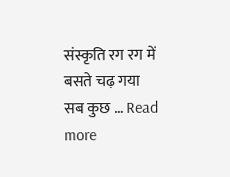संस्कृति रग रग में बसते चढ़ गया सब कुछ … Read more